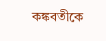কঙ্কবতীকে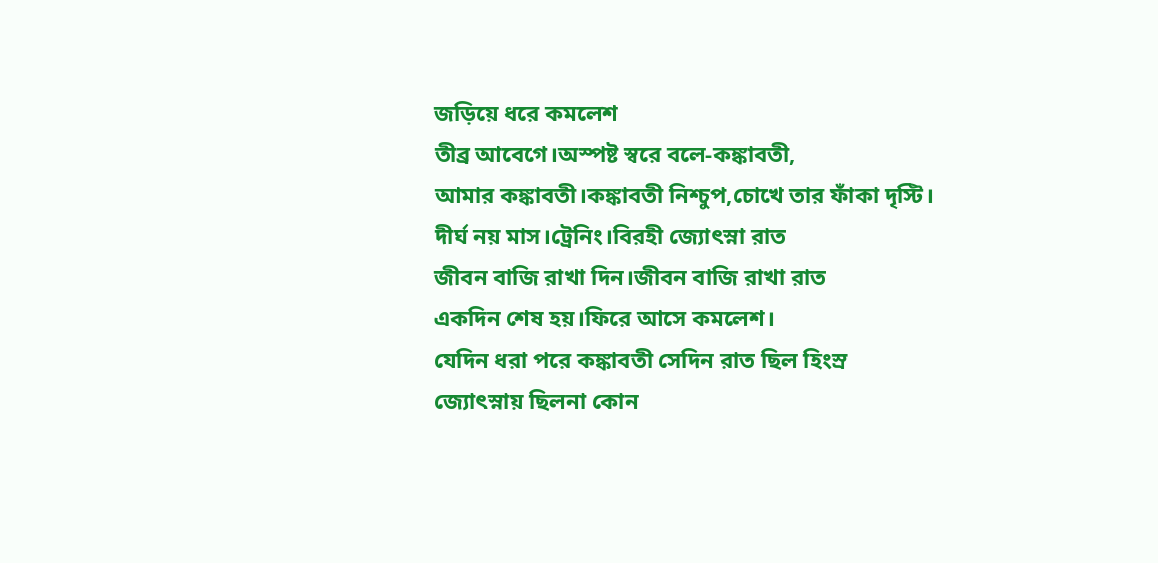জড়িয়ে ধরে কমলেশ
তীব্র আবেগে।অস্পষ্ট স্বরে বলে-কঙ্কাবতী,
আমার কঙ্কাবতী।কঙ্কাবতী নিশ্চুপ,চোখে তার ফাঁকা দৃস্টি।
দীর্ঘ নয় মাস।ট্রেনিং।বিরহী জ্যোৎস্না রাত
জীবন বাজি রাখা দিন।জীবন বাজি রাখা রাত
একদিন শেষ হয়।ফিরে আসে কমলেশ।
যেদিন ধরা পরে কঙ্কাবতী সেদিন রাত ছিল হিংস্র
জ্যোৎস্নায় ছিলনা কোন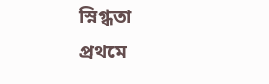স্নিগ্ধতা
প্রথমে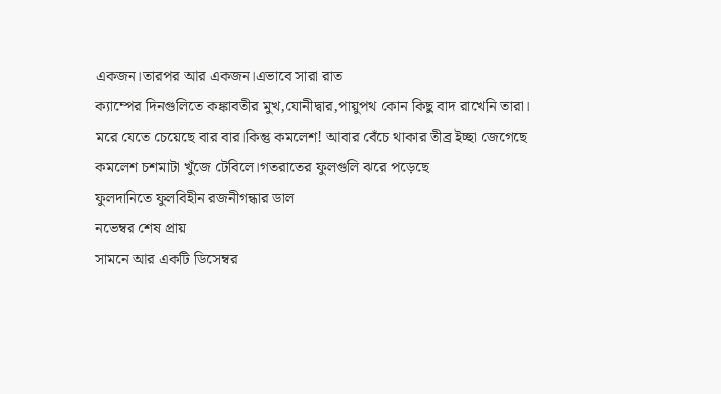একজন।তারপর আর একজন।এভাবে সারা রাত
ক্যাম্পের দিনগুলিতে কঙ্কাবতীর মুখ,যোনীদ্বার,পায়ুপথ কোন কিছু বাদ রাখেনি তারা।
মরে যেতে চেয়েছে বার বার।কিন্তু কমলেশ! আবার বেঁচে থাকার তীব্র ইচ্ছা জেগেছে
কমলেশ চশমাটা খুঁজে টেবিলে।গতরাতের ফুলগুলি ঝরে পড়েছে
ফুলদানিতে ফুলবিহীন রজনীগন্ধার ডাল
নভেম্বর শেষ প্রায়
সামনে আর একটি ডিসেম্বর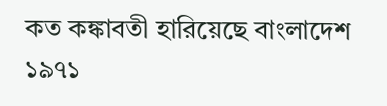কত কঙ্কাবতী হারিয়েছে বাংলাদেশ ১৯৭১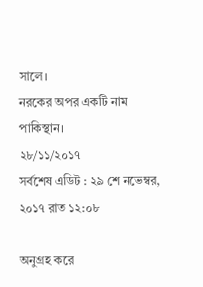সালে।
নরকের অপর একটি নাম পাকিস্থান।
২৮/১১/২০১৭
সর্বশেষ এডিট : ২৯ শে নভেম্বর, ২০১৭ রাত ১২:০৮

অনুগ্রহ করে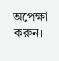অপেক্ষা করুন।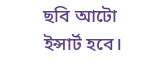ছবি আটো ইন্সার্ট হবে।